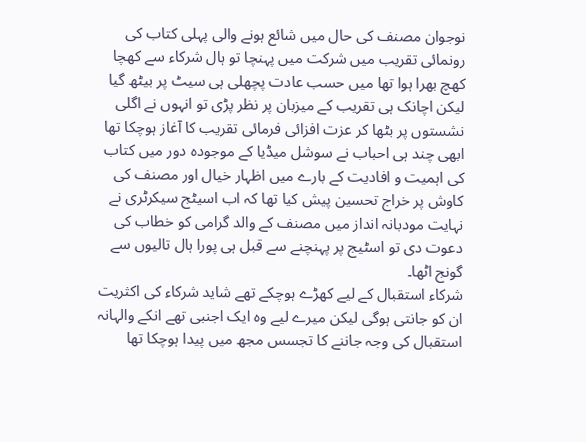نوجوان مصنف کی حال میں شائع ہونے والی پہلی کتاب کی رونمائی تقریب میں شرکت میں پہنچا تو ہال شرکاء سے کھچا کھچ بھرا ہوا تھا میں حسب عادت پچھلی ہی سیٹ پر بیٹھ گیا لیکن اچانک ہی تقریب کے میزبان پر نظر پڑی تو انہوں نے اگلی نشستوں پر بٹھا کر عزت افزائی فرمائی تقریب کا آغاز ہوچکا تھا ابھی چند ہی احباب نے سوشل میڈیا کے موجودہ دور میں کتاب کی اہمیت و افادیت کے بارے میں اظہار خیال اور مصنف کی کاوش پر خراج تحسین پیش کیا تھا کہ اب اسیٹج سیکرٹری نے نہایت مودبانہ انداز میں مصنف کے والد گرامی کو خطاب کی دعوت دی تو اسٹیج پر پہنچنے سے قبل ہی پورا ہال تالیوں سے گونج اٹھا۔
شرکاء استقبال کے لیے کھڑے ہوچکے تھے شاید شرکاء کی اکثریت ان کو جانتی ہوگی لیکن میرے لیے وہ ایک اجنبی تھے انکے والہانہ استقبال کی وجہ جاننے کا تجسس مجھ میں پیدا ہوچکا تھا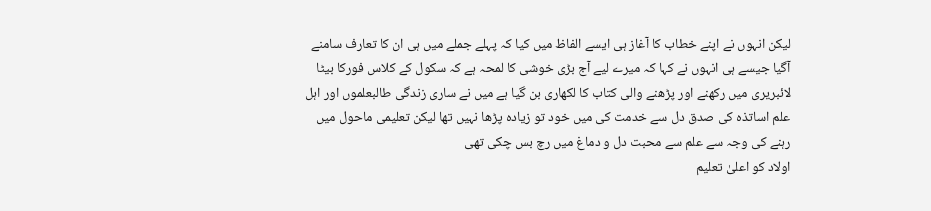لیکن انہوں نے اپنے خطاب کا آغاز ہی ایسے الفاظ میں کیا کہ پہلے جملے میں ہی ان کا تعارف سامنے آگیا جیسے ہی انہوں نے کہا کہ میرے لیے آج بڑی خوشی کا لمحہ ہے کہ سکول کے کلاس فورکا بیٹا لائبریری میں رکھنے اور پڑھنے والی کتاب کا لکھاری بن گیا ہے میں نے ساری زندگی طالبعلموں اور اہل علم اساتذہ کی صدق دل سے خدمت کی میں خود تو زیادہ پڑھا نہیں تھا لیکن تعلیمی ماحول میں رہنے کی وجہ سے علم سے محبت دل و دماغ میں رچ بس چکی تھی
اولاد کو اعلیٰ تعلیم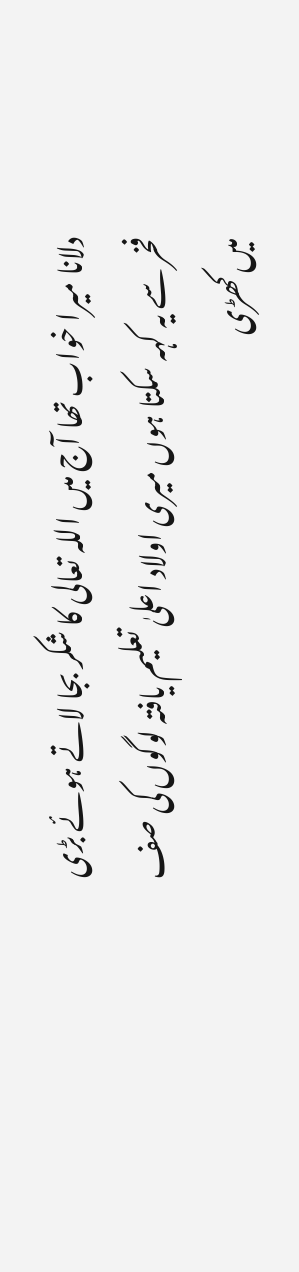دلانا میرا خواب تھا آج میں اللہ تعالی کا شکر بجا لاتے ہوئے بڑی فخر سے یہ کہہ سکتا ہوں میری اولاد اعلیٰ تعلیم یافتہ لوگوں کی صف میں کھڑی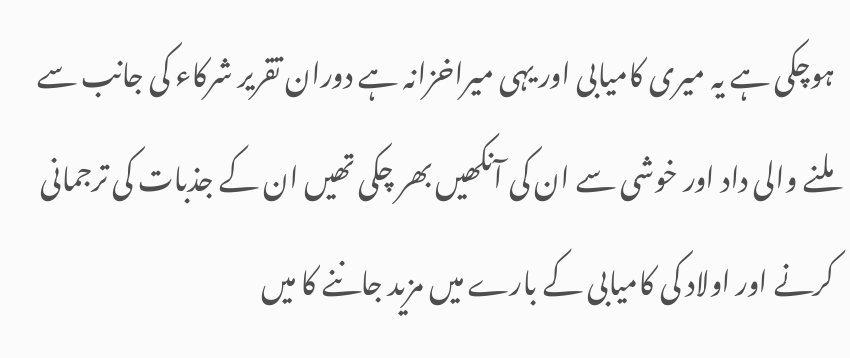ہوچکی ہے یہ میری کامیابی اور یہی میراخزانہ ہے دوران تقریر شرکاء کی جانب سے ملنے والی داد اور خوشی سے ان کی آنکھیں بھر چکی تھیں ان کے جذبات کی ترجمانی کرنے اور اولاد کی کامیابی کے بارے میں مزید جاننے کا میں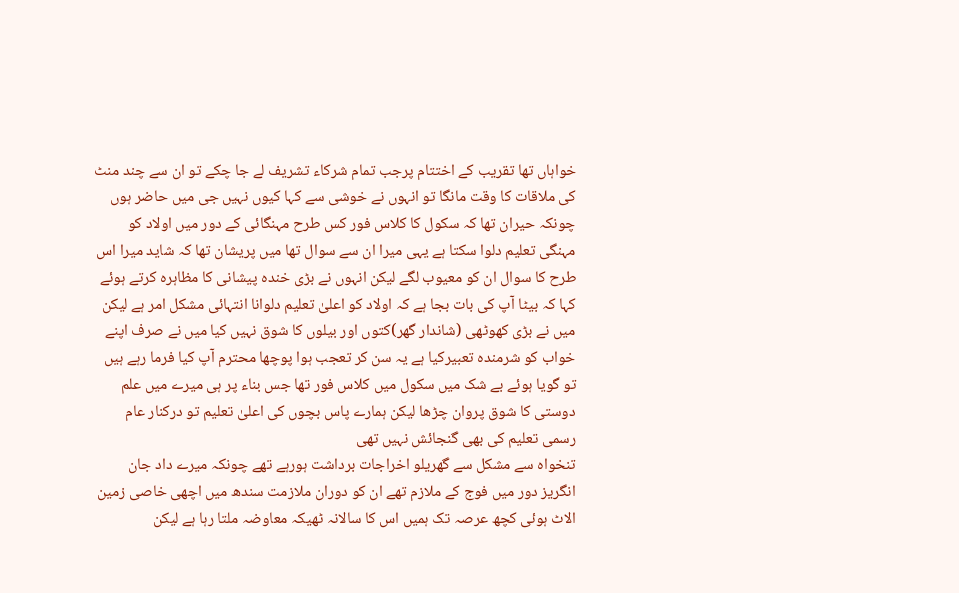خواہاں تھا تقریب کے اختتام پرجب تمام شرکاء تشریف لے جا چکے تو ان سے چند منٹ کی ملاقات کا وقت مانگا تو انہوں نے خوشی سے کہا کیوں نہیں جی میں حاضر ہوں
چونکہ حیران تھا کہ سکول کا کلاس فور کس طرح مہنگائی کے دور میں اولاد کو مہنگی تعلیم دلوا سکتا ہے یہی میرا ان سے سوال تھا میں پریشان تھا کہ شاید میرا اس طرح کا سوال ان کو معیوب لگے لیکن انہوں نے بڑی خندہ پیشانی کا مظاہرہ کرتے ہوئے کہا کہ بیٹا آپ کی بات بجا ہے کہ اولاد کو اعلیٰ تعلیم دلوانا انتہائی مشکل امر ہے لیکن میں نے بڑی کھوٹھی (شاندار گھر)کتوں اور بیلوں کا شوق نہیں کیا میں نے صرف اپنے خواب کو شرمندہ تعبیرکیا ہے یہ سن کر تعجب ہوا پوچھا محترم آپ کیا فرما رہے ہیں تو گویا ہوئے بے شک میں سکول میں کلاس فور تھا جس بناء پر ہی میرے میں علم دوستی کا شوق پروان چڑھا لیکن ہمارے پاس بچوں کی اعلیٰ تعلیم تو درکنار عام رسمی تعلیم کی بھی گنجائش نہیں تھی
تنخواہ سے مشکل سے گھریلو اخراجات برداشت ہورہے تھے چونکہ میرے داد جان انگریز دور میں فوج کے ملازم تھے ان کو دوران ملازمت سندھ میں اچھی خاصی زمین الاٹ ہوئی کچھ عرصہ تک ہمیں اس کا سالانہ ٹھیکہ معاوضہ ملتا رہا ہے لیکن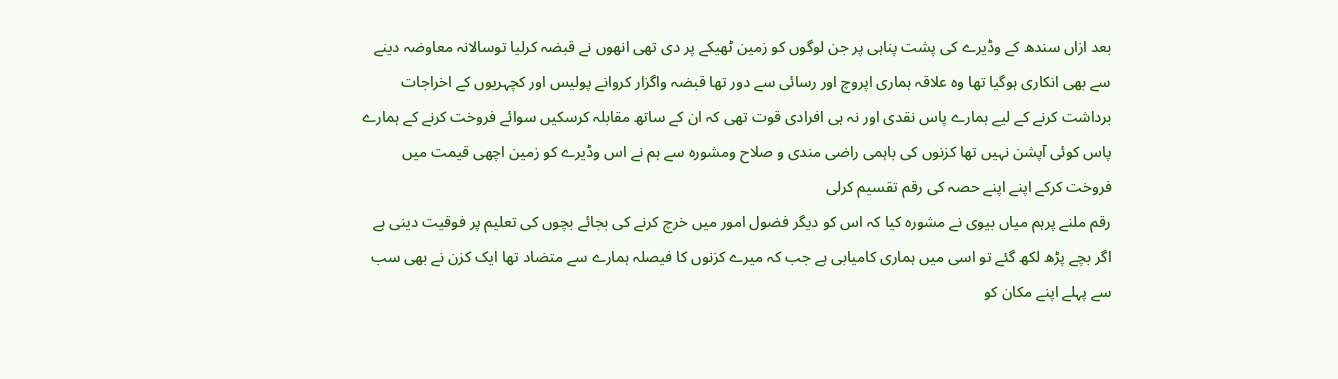بعد ازاں سندھ کے وڈیرے کی پشت پناہی پر جن لوگوں کو زمین ٹھیکے پر دی تھی انھوں نے قبضہ کرلیا توسالانہ معاوضہ دینے سے بھی انکاری ہوگیا تھا وہ علاقہ ہماری اپروچ اور رسائی سے دور تھا قبضہ واگزار کروانے پولیس اور کچہریوں کے اخراجات برداشت کرنے کے لیے ہمارے پاس نقدی اور نہ ہی افرادی قوت تھی کہ ان کے ساتھ مقابلہ کرسکیں سوائے فروخت کرنے کے ہمارے پاس کوئی آپشن نہیں تھا کزنوں کی باہمی راضی مندی و صلاح ومشورہ سے ہم نے اس وڈیرے کو زمین اچھی قیمت میں فروخت کرکے اپنے اپنے حصہ کی رقم تقسیم کرلی
رقم ملنے پرہم میاں بیوی نے مشورہ کیا کہ اس کو دیگر فضول امور میں خرچ کرنے کی بجائے بچوں کی تعلیم پر فوقیت دینی ہے اگر بچے پڑھ لکھ گئے تو اسی میں ہماری کامیابی ہے جب کہ میرے کزنوں کا فیصلہ ہمارے سے متضاد تھا ایک کزن نے بھی سب سے پہلے اپنے مکان کو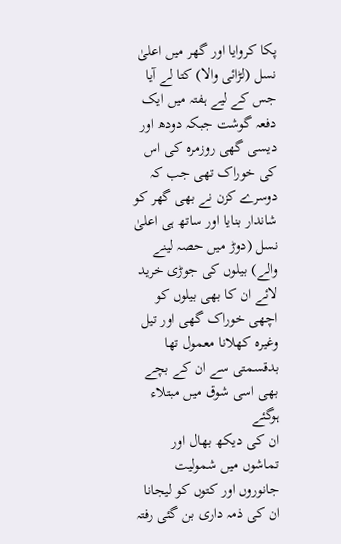پکا کروایا اور گھر میں اعلیٰ نسل (لڑائی والا) کتا لے آیا جس کے لیے ہفتہ میں ایک دفعہ گوشت جبکہ دودھ اور دیسی گھی روزمرہ کی اس کی خوراک تھی جب کہ دوسرے کزن نے بھی گھر کو شاندار بنایا اور ساتھ ہی اعلیٰ نسل (دوڑ میں حصہ لینے والے) بیلوں کی جوڑی خرید لائے ان کا بھی بیلوں کو اچھی خوراک گھی اور تیل وغیرہ کھلانا معمول تھا بدقسمتی سے ان کے بچے بھی اسی شوق میں مبتلاء ہوگئے
ان کی دیکھ بھال اور تماشوں میں شمولیت جانوروں اور کتوں کو لیجانا ان کی ذمہ داری بن گئی رفتہ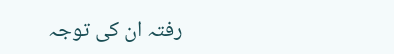رفتہ ان کی توجہ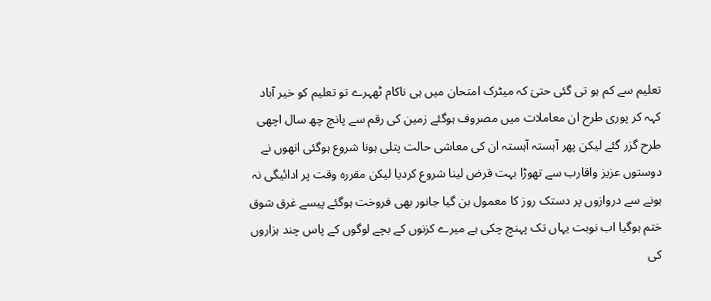تعلیم سے کم ہو تی گئی حتیٰ کہ میٹرک امتحان میں ہی ناکام ٹھہرے تو تعلیم کو خیر آباد کہہ کر پوری طرح ان معاملات میں مصروف ہوگئے زمین کی رقم سے پانچ چھ سال اچھی طرح گزر گئے لیکن پھر آہستہ آہستہ ان کی معاشی حالت پتلی ہونا شروع ہوگئی انھوں نے دوستوں عزیز واقارب سے تھوڑا بہت قرض لینا شروع کردیا لیکن مقررہ وقت پر ادائیگی نہ ہونے سے دروازوں پر دستک روز کا معمول بن گیا جانور بھی فروخت ہوگئے پیسے غرق شوق ختم ہوگیا اب نوبت یہاں تک پہنچ چکی ہے میرے کزنوں کے بچے لوگوں کے پاس چند ہزاروں کی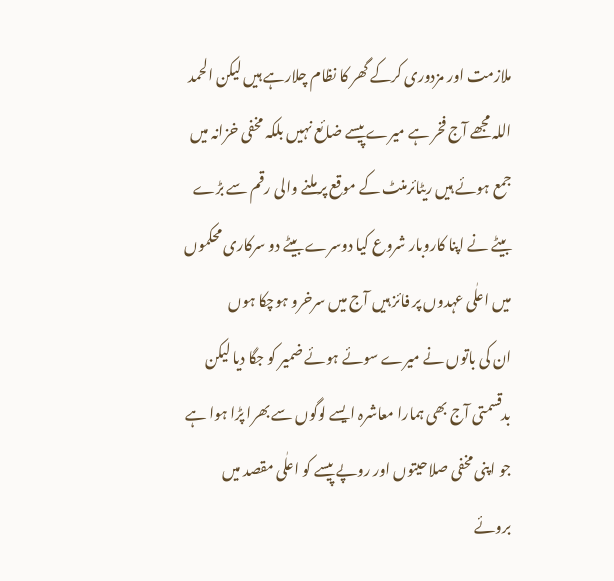ملازمت اور مزدوری کرکے گھر کا نظام چلارہے ہیں لیکن الحمد اللہ مجھے آج فخر ہے میرے پیسے ضائع نہیں بلکہ مخفی خزانہ میں جمع ہوئے ہیں ریٹائرمنٹ کے موقع پر ملنے والی رقم سے بڑے بیٹے نے اپنا کاروبار شروع کیا دوسرے بیٹے دو سرکاری محکموں میں اعلٰی عہدوں پر فائز ہیں آج میں سرخرو ہوچکا ہوں
ان کی باتوں نے میرے سوئے ہوئے ضمیر کو جگا دیا لیکن بدقسمتی آج بھی ہمارا معاشرہ ایسے لوگوں سے بھرا پڑا ہوا ہے جو اپنی مخفی صلاحیتوں اور روپے پیسے کو اعلٰی مقصد میں بروئے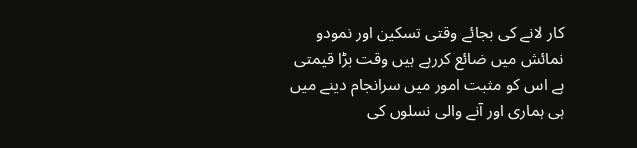کار لانے کی بجائے وقتی تسکین اور نمودو نمائش میں ضائع کررہے ہیں وقت بڑا قیمتی ہے اس کو مثبت امور میں سرانجام دینے میں ہی ہماری اور آنے والی نسلوں کی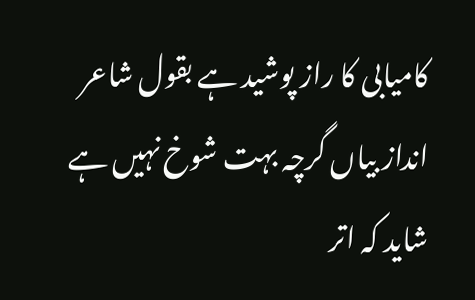کامیابی کا راز پوشید ہے بقول شاعر
انداز بیاں گرچہ بہت شوخ نہیں ہے
شاید کہ اتر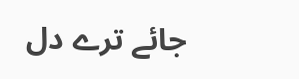جائے ترے دل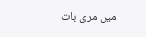میں مری بات